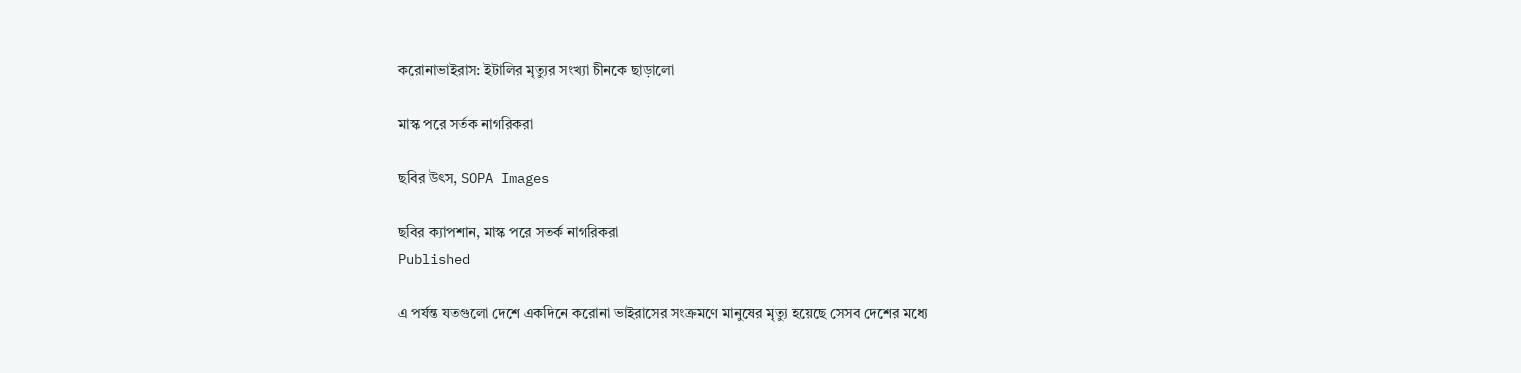করোনাভাইরাস: ইটালির মৃত্যুর সংখ্যা চীনকে ছাড়ালো

মাস্ক পরে সর্তক নাগরিকরা

ছবির উৎস, SOPA Images

ছবির ক্যাপশান, মাস্ক পরে সতর্ক নাগরিকরা
Published

এ পর্যন্ত যতগুলো দেশে একদিনে করোনা ভাইরাসের সংক্রমণে মানুষের মৃত্যু হয়েছে সেসব দেশের মধ্যে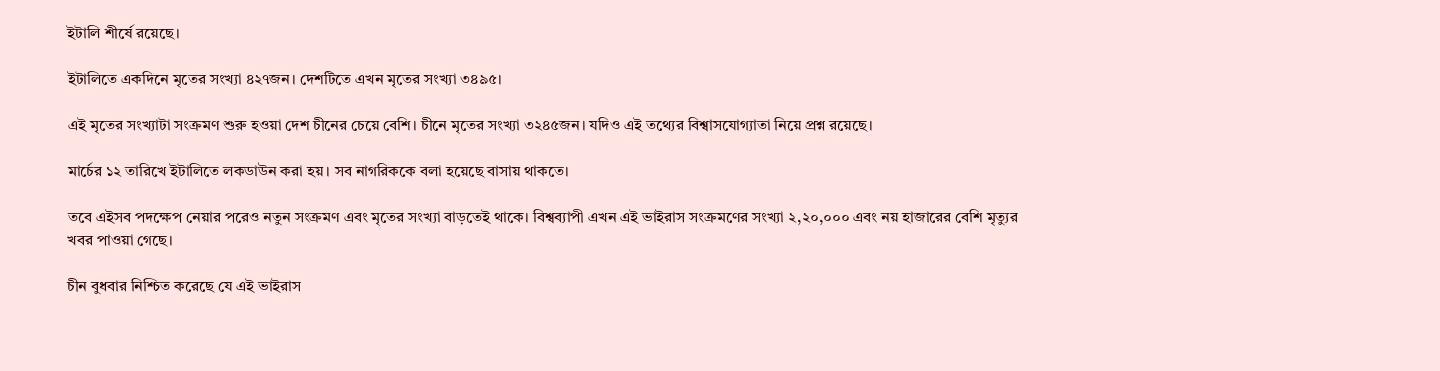ইটালি শীর্ষে রয়েছে।

ইটালিতে একদিনে মৃতের সংখ্যা ৪২৭জন। দেশটিতে এখন মৃতের সংখ্যা ৩৪৯৫।

এই মৃতের সংখ্যাটা সংক্রমণ শুরু হওয়া দেশ চীনের চেয়ে বেশি। চীনে মৃতের সংখ্যা ৩২৪৫জন। যদিও এই তথ্যের বিশ্বাসযোগ্যাতা নিয়ে প্রশ্ন রয়েছে।

মার্চের ১২ তারিখে ইটালিতে লকডাউন করা হয়। সব নাগরিককে বলা হয়েছে বাসায় থাকতে।

তবে এইসব পদক্ষেপ নেয়ার পরেও নতুন সংক্রমণ এবং মৃতের সংখ্যা বাড়তেই থাকে। বিশ্বব্যাপী এখন এই ভাইরাস সংক্রমণের সংখ্যা ২,২০,০০০ এবং নয় হাজারের বেশি মৃত্যুর খবর পাওয়া গেছে।

চীন বুধবার নিশ্চিত করেছে যে এই ভাইরাস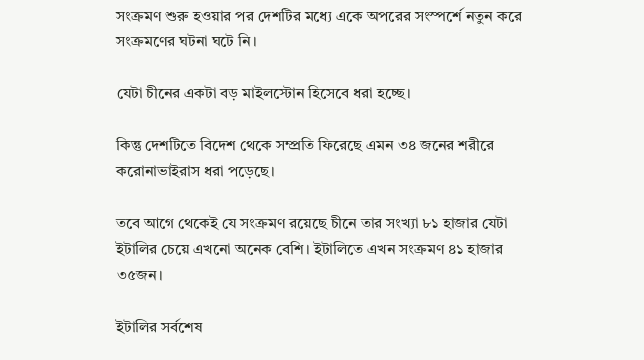সংক্রমণ শুরু হওয়ার পর দেশটির মধ্যে একে অপরের সংস্পর্শে নতুন করে সংক্রমণের ঘটনা ঘটে নি।

যেটা চীনের একটা বড় মাইলস্টোন হিসেবে ধরা হচ্ছে।

কিন্তু দেশটিতে বিদেশ থেকে সম্প্রতি ফিরেছে এমন ৩৪ জনের শরীরে করোনাভাইরাস ধরা পড়েছে।

তবে আগে থেকেই যে সংক্রমণ রয়েছে চীনে তার সংখ্যা ৮১ হাজার যেটা ইটালির চেয়ে এখনো অনেক বেশি। ইটালিতে এখন সংক্রমণ ৪১ হাজার ৩৫জন।

ইটালির সর্বশেষ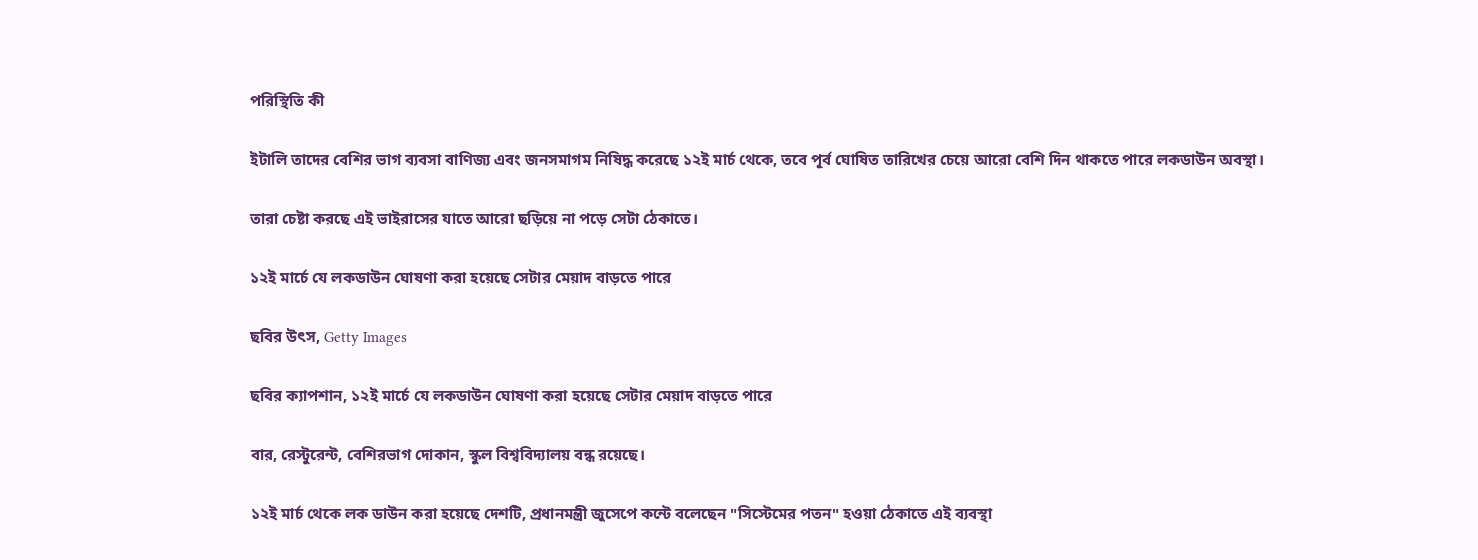পরিস্থিতি কী

ইটালি তাদের বেশির ভাগ ব্যবসা বাণিজ্য এবং জনসমাগম নিষিদ্ধ করেছে ১২ই মার্চ থেকে, তবে পূর্ব ঘোষিত তারিখের চেয়ে আরো বেশি দিন থাকতে পারে লকডাউন অবস্থা।

তারা চেষ্টা করছে এই ভাইরাসের যাতে আরো ছড়িয়ে না পড়ে সেটা ঠেকাতে।

১২ই মার্চে যে লকডাউন ঘোষণা করা হয়েছে সেটার মেয়াদ বাড়তে পারে

ছবির উৎস, Getty Images

ছবির ক্যাপশান, ১২ই মার্চে যে লকডাউন ঘোষণা করা হয়েছে সেটার মেয়াদ বাড়তে পারে

বার, রেস্টুরেন্ট, বেশিরভাগ দোকান, স্কুল বিশ্ববিদ্যালয় বন্ধ রয়েছে।

১২ই মার্চ থেকে লক ডাউন করা হয়েছে দেশটি, প্রধানমন্ত্রী জুসেপে কন্টে বলেছেন "সিস্টেমের পতন" হওয়া ঠেকাতে এই ব্যবস্থা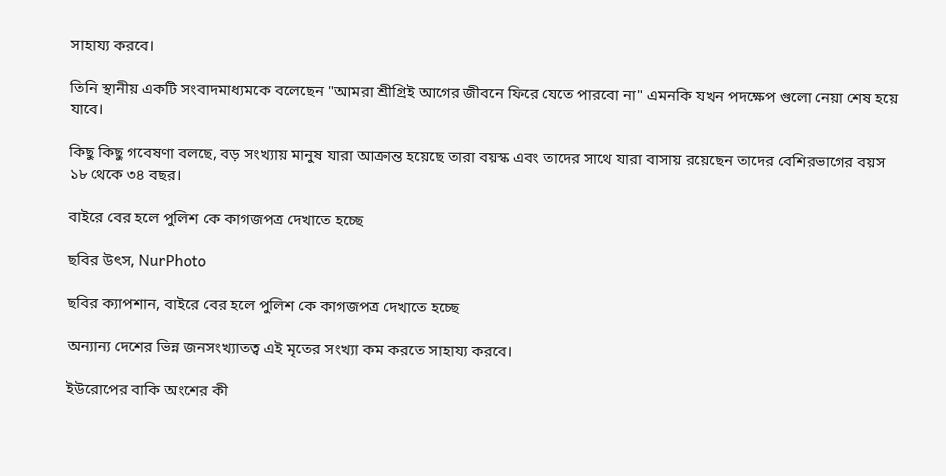সাহায্য করবে।

তিনি স্থানীয় একটি সংবাদমাধ্যমকে বলেছেন "আমরা শ্রীগ্রিই আগের জীবনে ফিরে যেতে পারবো না" এমনকি যখন পদক্ষেপ গুলো নেয়া শেষ হয়ে যাবে।

কিছু কিছু গবেষণা বলছে, বড় সংখ্যায় মানুষ যারা আক্রান্ত হয়েছে তারা বয়স্ক এবং তাদের সাথে যারা বাসায় রয়েছেন তাদের বেশিরভাগের বয়স ১৮ থেকে ৩৪ বছর।

বাইরে বের হলে পুলিশ কে কাগজপত্র দেখাতে হচ্ছে

ছবির উৎস, NurPhoto

ছবির ক্যাপশান, বাইরে বের হলে পুলিশ কে কাগজপত্র দেখাতে হচ্ছে

অন্যান্য দেশের ভিন্ন জনসংখ্যাতত্ব এই মৃতের সংখ্যা কম করতে সাহায্য করবে।

ইউরোপের বাকি অংশের কী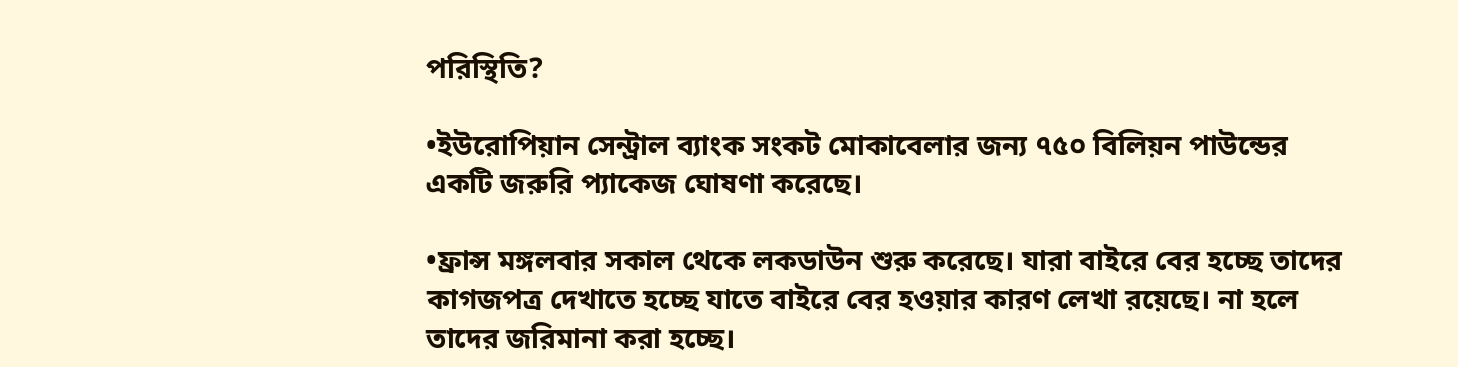পরিস্থিতি?

•ইউরোপিয়ান সেন্ট্রাল ব্যাংক সংকট মোকাবেলার জন্য ৭৫০ বিলিয়ন পাউন্ডের একটি জরুরি প্যাকেজ ঘোষণা করেছে।

•ফ্রান্স মঙ্গলবার সকাল থেকে লকডাউন শুরু করেছে। যারা বাইরে বের হচ্ছে তাদের কাগজপত্র দেখাতে হচ্ছে যাতে বাইরে বের হওয়ার কারণ লেখা রয়েছে। না হলে তাদের জরিমানা করা হচ্ছে।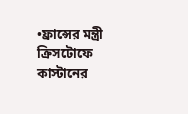•ফ্রান্সের মন্ত্রী ক্রিসটোফে কাস্টানের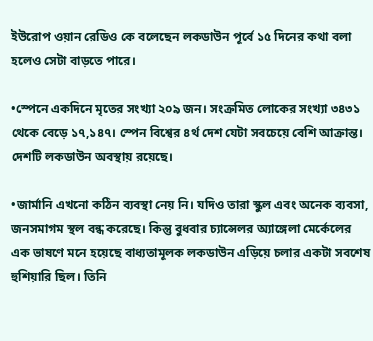ইউরোপ ওয়ান রেডিও কে বলেছেন লকডাউন পূর্বে ১৫ দিনের কথা বলা হলেও সেটা বাড়তে পারে।

•স্পেনে একদিনে মৃতের সংখ্যা ২০৯ জন। সংক্রমিত লোকের সংখ্যা ৩৪৩১ থেকে বেড়ে ১৭,১৪৭। স্পেন বিশ্বের ৪র্থ দেশ যেটা সবচেয়ে বেশি আক্রান্ত। দেশটি লকডাউন অবস্থায় রয়েছে।

•জার্মানি এখনো কঠিন ব্যবস্থা নেয় নি। যদিও তারা স্কুল এবং অনেক ব্যবসা, জনসমাগম স্থল বন্ধ করেছে। কিন্তু বুধবার চ্যান্সেলর অ্যাঙ্গেলা মের্কেলের এক ভাষণে মনে হয়েছে বাধ্যতামূলক লকডাউন এড়িয়ে চলার একটা সবশেষ হুশিয়ারি ছিল। তিনি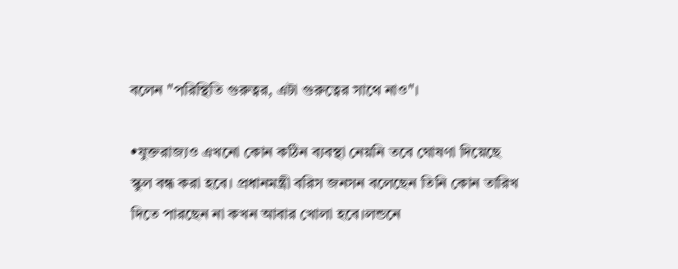বলেন "পরিস্থিতি গুরুত্বর, এটা গুরুত্বের সাথে নাও"।

•যুক্তরাজ্যও এখনো কোন কঠিন ব্যবস্থা নেয়নি তবে ঘোষণা দিয়েছে স্কুল বন্ধ করা হবে। প্রধানমন্ত্রী বরিস জনসন বলেছেন তিনি কোন তারিখ দিতে পারছেন না কখন আবার খোলা হবে।লন্ডনে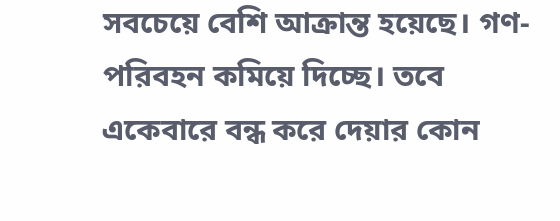সবচেয়ে বেশি আক্রান্ত হয়েছে। গণ-পরিবহন কমিয়ে দিচ্ছে। তবে একেবারে বন্ধ করে দেয়ার কোন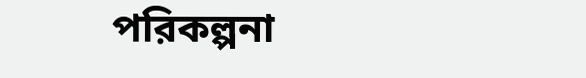পরিকল্পনা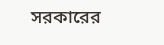সরকারের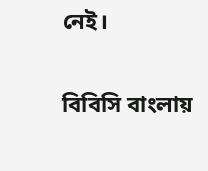নেই।

বিবিসি বাংলায়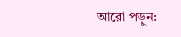আরো পড়ুন: